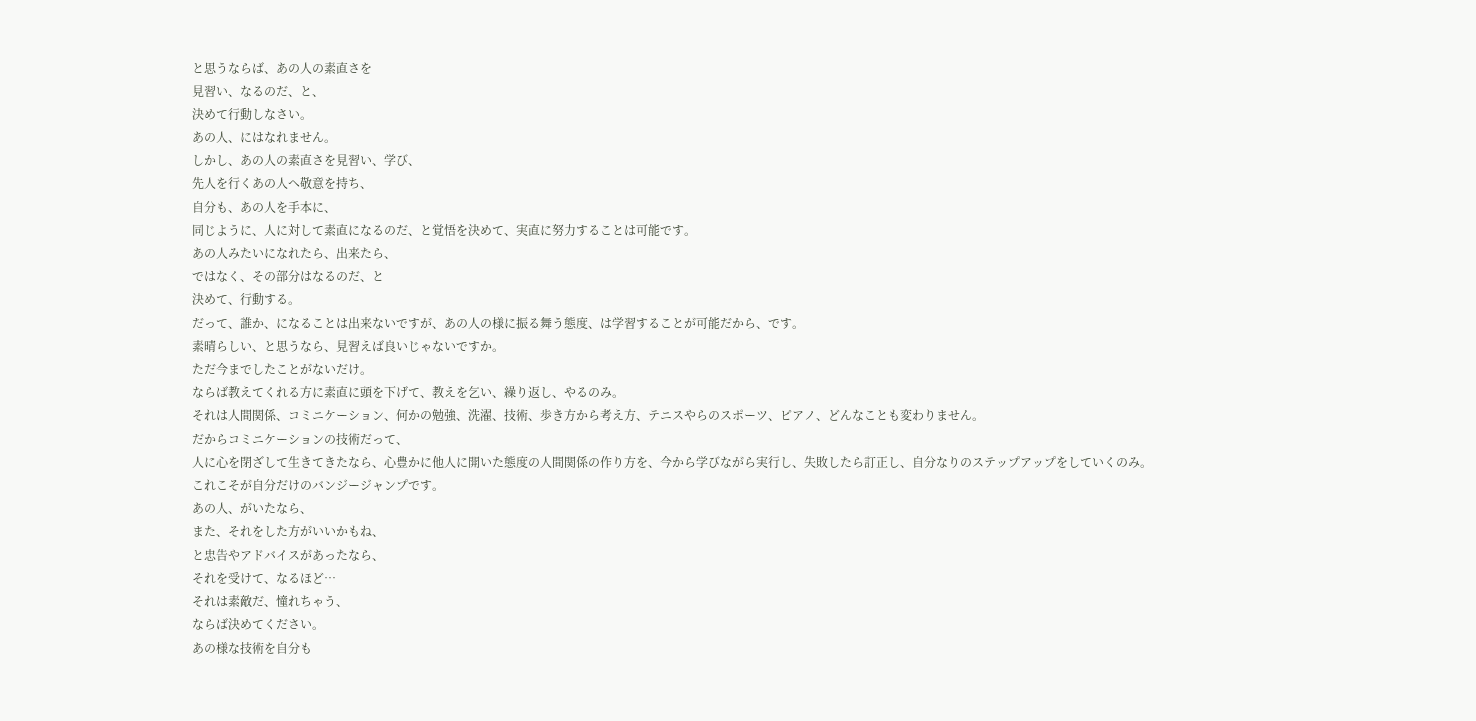と思うならば、あの人の素直さを
見習い、なるのだ、と、
決めて行動しなさい。
あの人、にはなれません。
しかし、あの人の素直さを見習い、学び、
先人を行くあの人へ敬意を持ち、
自分も、あの人を手本に、
同じように、人に対して素直になるのだ、と覚悟を決めて、実直に努力することは可能です。
あの人みたいになれたら、出来たら、
ではなく、その部分はなるのだ、と
決めて、行動する。
だって、誰か、になることは出来ないですが、あの人の様に振る舞う態度、は学習することが可能だから、です。
素晴らしい、と思うなら、見習えば良いじゃないですか。
ただ今までしたことがないだけ。
ならば教えてくれる方に素直に頭を下げて、教えを乞い、繰り返し、やるのみ。
それは人間関係、コミニケーション、何かの勉強、洗濯、技術、歩き方から考え方、テニスやらのスポーツ、ピアノ、どんなことも変わりません。
だからコミニケーションの技術だって、
人に心を閉ざして生きてきたなら、心豊かに他人に開いた態度の人間関係の作り方を、今から学びながら実行し、失敗したら訂正し、自分なりのステップアップをしていくのみ。
これこそが自分だけのバンジージャンプです。
あの人、がいたなら、
また、それをした方がいいかもね、
と忠告やアドバイスがあったなら、
それを受けて、なるほど…
それは素敵だ、憧れちゃう、
ならば決めてください。
あの様な技術を自分も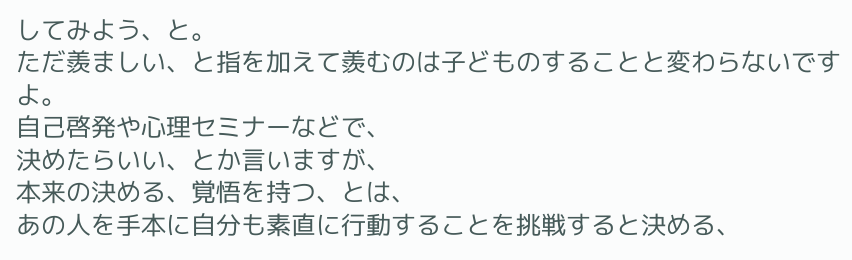してみよう、と。
ただ羨ましい、と指を加えて羨むのは子どものすることと変わらないですよ。
自己啓発や心理セミナーなどで、
決めたらいい、とか言いますが、
本来の決める、覚悟を持つ、とは、
あの人を手本に自分も素直に行動することを挑戦すると決める、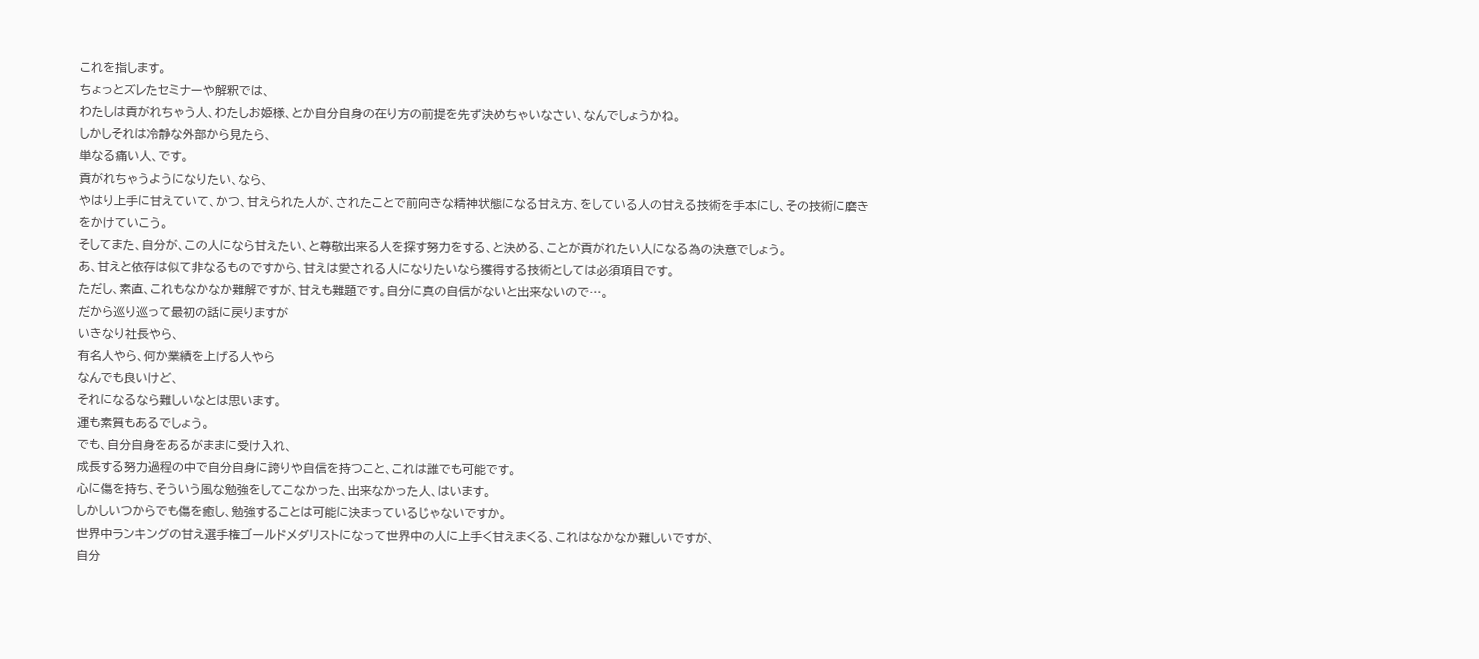これを指します。
ちょっとズレたセミナーや解釈では、
わたしは貢がれちゃう人、わたしお姫様、とか自分自身の在り方の前提を先ず決めちゃいなさい、なんでしょうかね。
しかしそれは冷静な外部から見たら、
単なる痛い人、です。
貢がれちゃうようになりたい、なら、
やはり上手に甘えていて、かつ、甘えられた人が、されたことで前向きな精神状態になる甘え方、をしている人の甘える技術を手本にし、その技術に磨きをかけていこう。
そしてまた、自分が、この人になら甘えたい、と尊敬出来る人を探す努力をする、と決める、ことが貢がれたい人になる為の決意でしょう。
あ、甘えと依存は似て非なるものですから、甘えは愛される人になりたいなら獲得する技術としては必須項目です。
ただし、素直、これもなかなか難解ですが、甘えも難題です。自分に真の自信がないと出来ないので…。
だから巡り巡って最初の話に戻りますが
いきなり社長やら、
有名人やら、何か業績を上げる人やら
なんでも良いけど、
それになるなら難しいなとは思います。
運も素質もあるでしょう。
でも、自分自身をあるがままに受け入れ、
成長する努力過程の中で自分自身に誇りや自信を持つこと、これは誰でも可能です。
心に傷を持ち、そういう風な勉強をしてこなかった、出来なかった人、はいます。
しかしいつからでも傷を癒し、勉強することは可能に決まっているじゃないですか。
世界中ランキングの甘え選手権ゴールドメダリストになって世界中の人に上手く甘えまくる、これはなかなか難しいですが、
自分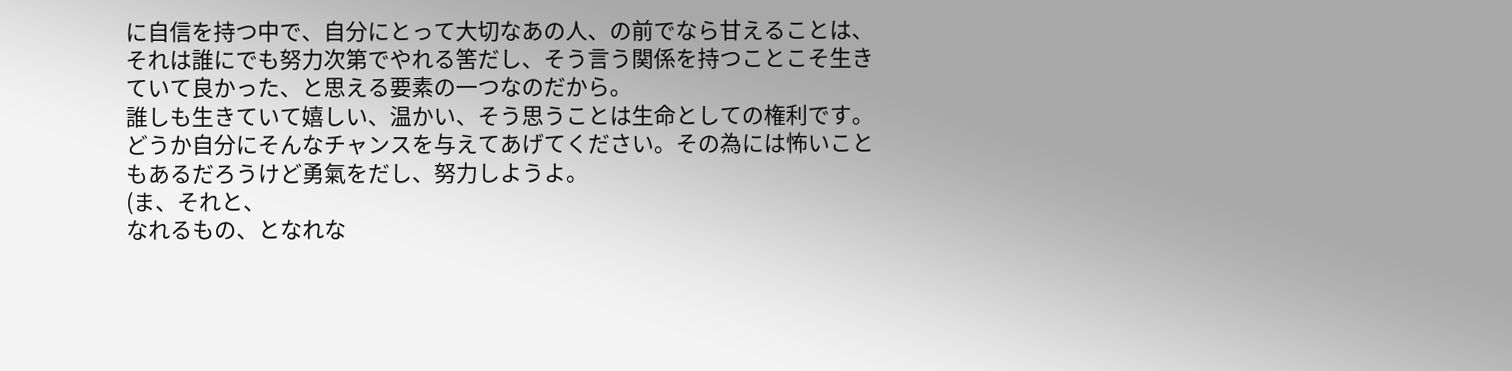に自信を持つ中で、自分にとって大切なあの人、の前でなら甘えることは、それは誰にでも努力次第でやれる筈だし、そう言う関係を持つことこそ生きていて良かった、と思える要素の一つなのだから。
誰しも生きていて嬉しい、温かい、そう思うことは生命としての権利です。
どうか自分にそんなチャンスを与えてあげてください。その為には怖いこともあるだろうけど勇氣をだし、努力しようよ。
(ま、それと、
なれるもの、となれな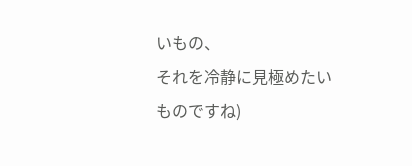いもの、
それを冷静に見極めたいものですね)